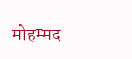मोहम्मद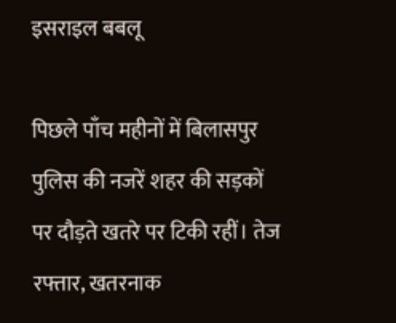इसराइल बबलू

पिछले पाँच महीनों में बिलासपुर पुलिस की नजरें शहर की सड़कों पर दौड़ते खतरे पर टिकी रहीं। तेज रफ्तार, खतरनाक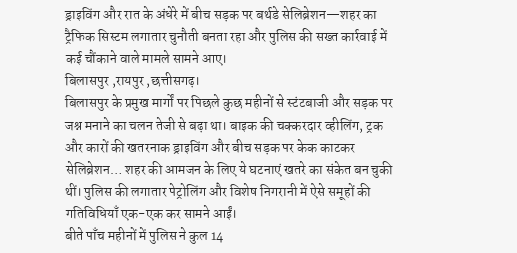ड्राइविंग और रात के अंधेरे में बीच सड़क पर बर्थडे सेलिब्रेशन—शहर का ट्रैफिक सिस्टम लगातार चुनौती बनता रहा और पुलिस की सख्त कार्रवाई में कई चौंकाने वाले मामले सामने आए।
बिलासपुर ,रायपुर ,छत्तीसगढ़।
बिलासपुर के प्रमुख मार्गों पर पिछले कुछ महीनों से स्टंटबाजी और सड़क पर जश्न मनाने का चलन तेजी से बढ़ा था। बाइक की चक्करदार व्हीलिंग, ट्रक और कारों की खतरनाक ड्राइविंग और बीच सड़क पर केक काटकर सेलिब्रेशन… शहर की आमजन के लिए ये घटनाएं खतरे का संकेत बन चुकी थीं। पुलिस की लगातार पेट्रोलिंग और विशेष निगरानी में ऐसे समूहों की गतिविधियाँ एक-एक कर सामने आईं।
बीते पाँच महीनों में पुलिस ने कुल 14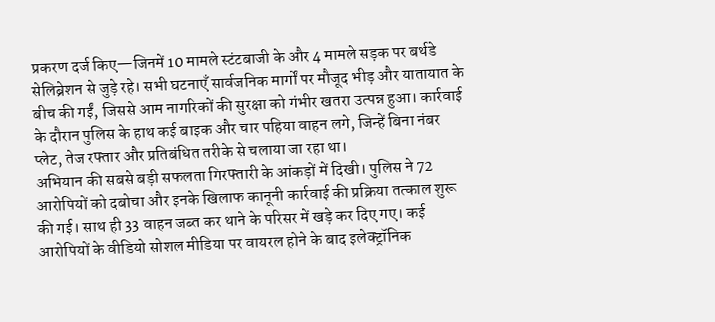प्रकरण दर्ज किए—जिनमें 10 मामले स्टंटबाजी के और 4 मामले सड़क पर बर्थडे सेलिब्रेशन से जुड़े रहे। सभी घटनाएँ सार्वजनिक मार्गों पर मौजूद भीड़ और यातायात के बीच की गईं, जिससे आम नागरिकों की सुरक्षा को गंभीर खतरा उत्पन्न हुआ। कार्रवाई के दौरान पुलिस के हाथ कई बाइक और चार पहिया वाहन लगे, जिन्हें बिना नंबर प्लेट, तेज रफ्तार और प्रतिबंधित तरीके से चलाया जा रहा था।
अभियान की सबसे बड़ी सफलता गिरफ्तारी के आंकड़ों में दिखी। पुलिस ने 72 आरोपियों को दबोचा और इनके खिलाफ कानूनी कार्रवाई की प्रक्रिया तत्काल शुरू की गई। साथ ही 33 वाहन जब्त कर थाने के परिसर में खड़े कर दिए गए। कई आरोपियों के वीडियो सोशल मीडिया पर वायरल होने के बाद इलेक्ट्रॉनिक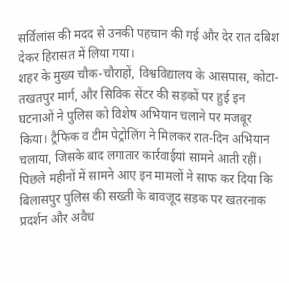सर्विलांस की मदद से उनकी पहचान की गई और देर रात दबिश देकर हिरासत में लिया गया।
शहर के मुख्य चौक-चौराहों, विश्वविद्यालय के आसपास, कोटा-तखतपुर मार्ग, और सिविक सेंटर की सड़कों पर हुई इन घटनाओं ने पुलिस को विशेष अभियान चलाने पर मजबूर किया। ट्रैफिक व टीम पेट्रोलिंग ने मिलकर रात-दिन अभियान चलाया, जिसके बाद लगातार कार्रवाईयां सामने आती रहीं।
पिछले महीनों में सामने आए इन मामलों ने साफ कर दिया कि बिलासपुर पुलिस की सख्ती के बावजूद सड़क पर खतरनाक प्रदर्शन और अवैध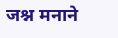जश्न मनाने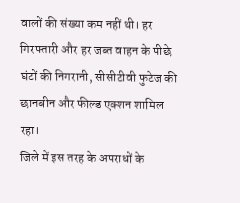वालों की संख्या कम नहीं थी। हर गिरफ्तारी और हर जब्त वाहन के पीछे घंटों की निगरानी, सीसीटीवी फुटेज की छानबीन और फील्ड एक्शन शामिल रहा।
जिले में इस तरह के अपराधों के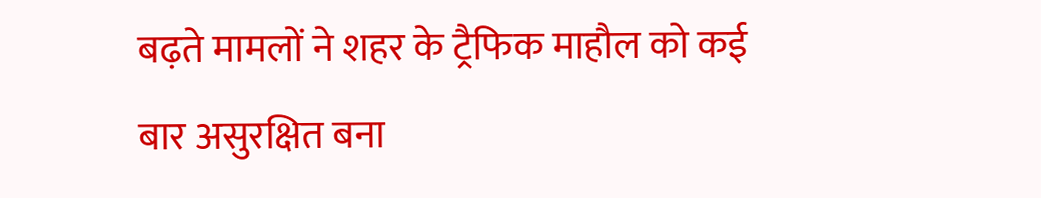बढ़ते मामलों ने शहर के ट्रैफिक माहौल को कई बार असुरक्षित बना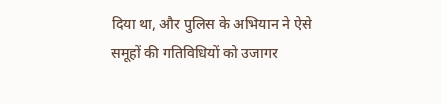दिया था, और पुलिस के अभियान ने ऐसे समूहों की गतिविधियों को उजागर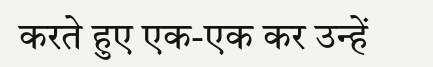करते हुए एक-एक कर उन्हें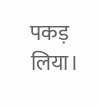पकड़ लिया।